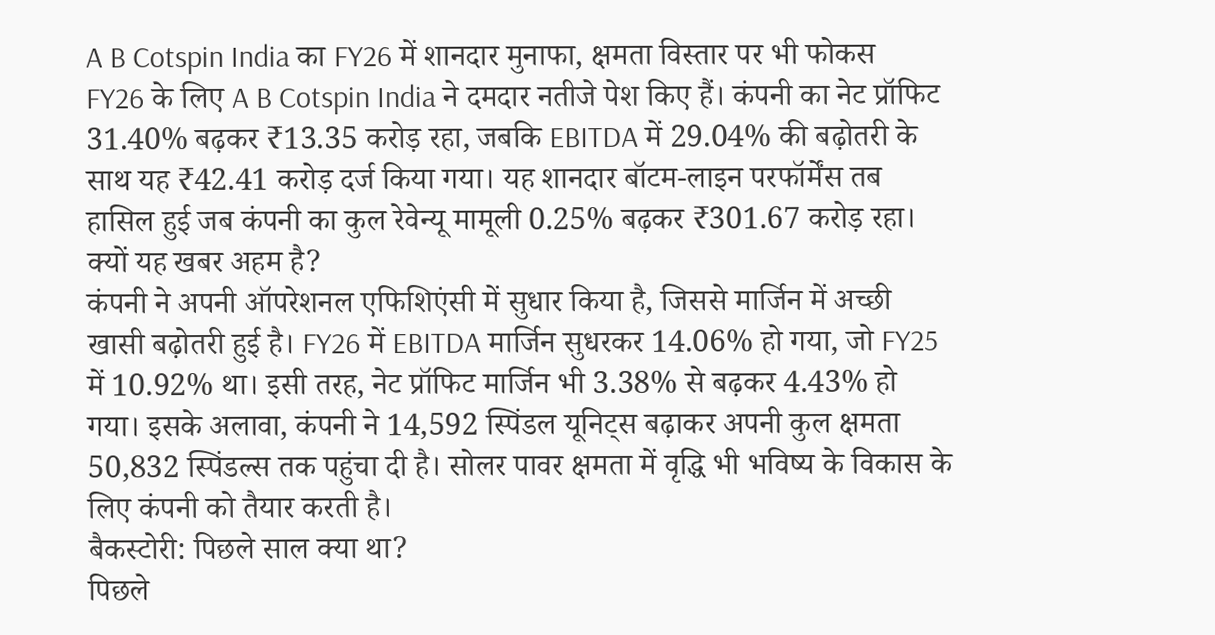A B Cotspin India का FY26 में शानदार मुनाफा, क्षमता विस्तार पर भी फोकस
FY26 के लिए A B Cotspin India ने दमदार नतीजे पेश किए हैं। कंपनी का नेट प्रॉफिट 31.40% बढ़कर ₹13.35 करोड़ रहा, जबकि EBITDA में 29.04% की बढ़ोतरी के साथ यह ₹42.41 करोड़ दर्ज किया गया। यह शानदार बॉटम-लाइन परफॉर्मेंस तब हासिल हुई जब कंपनी का कुल रेवेन्यू मामूली 0.25% बढ़कर ₹301.67 करोड़ रहा।
क्यों यह खबर अहम है?
कंपनी ने अपनी ऑपरेशनल एफिशिएंसी में सुधार किया है, जिससे मार्जिन में अच्छी खासी बढ़ोतरी हुई है। FY26 में EBITDA मार्जिन सुधरकर 14.06% हो गया, जो FY25 में 10.92% था। इसी तरह, नेट प्रॉफिट मार्जिन भी 3.38% से बढ़कर 4.43% हो गया। इसके अलावा, कंपनी ने 14,592 स्पिंडल यूनिट्स बढ़ाकर अपनी कुल क्षमता 50,832 स्पिंडल्स तक पहुंचा दी है। सोलर पावर क्षमता में वृद्धि भी भविष्य के विकास के लिए कंपनी को तैयार करती है।
बैकस्टोरी: पिछले साल क्या था?
पिछले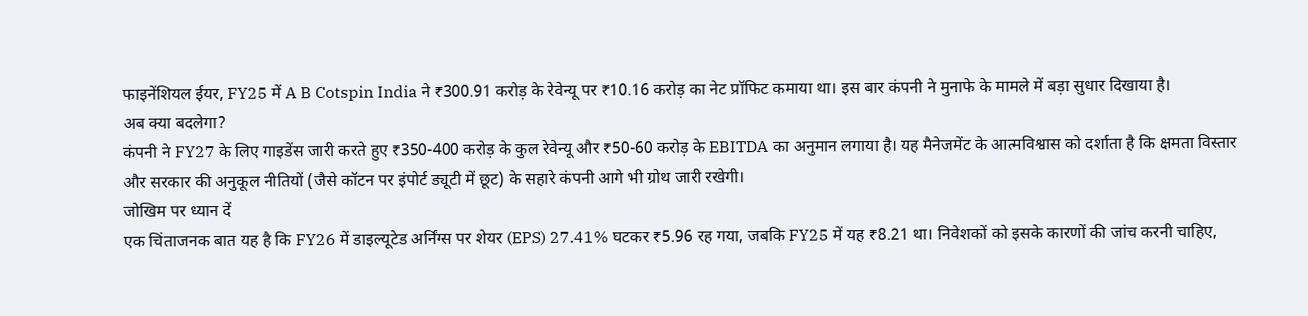फाइनेंशियल ईयर, FY25 में A B Cotspin India ने ₹300.91 करोड़ के रेवेन्यू पर ₹10.16 करोड़ का नेट प्रॉफिट कमाया था। इस बार कंपनी ने मुनाफे के मामले में बड़ा सुधार दिखाया है।
अब क्या बदलेगा?
कंपनी ने FY27 के लिए गाइडेंस जारी करते हुए ₹350-400 करोड़ के कुल रेवेन्यू और ₹50-60 करोड़ के EBITDA का अनुमान लगाया है। यह मैनेजमेंट के आत्मविश्वास को दर्शाता है कि क्षमता विस्तार और सरकार की अनुकूल नीतियों (जैसे कॉटन पर इंपोर्ट ड्यूटी में छूट) के सहारे कंपनी आगे भी ग्रोथ जारी रखेगी।
जोखिम पर ध्यान दें
एक चिंताजनक बात यह है कि FY26 में डाइल्यूटेड अर्निंग्स पर शेयर (EPS) 27.41% घटकर ₹5.96 रह गया, जबकि FY25 में यह ₹8.21 था। निवेशकों को इसके कारणों की जांच करनी चाहिए,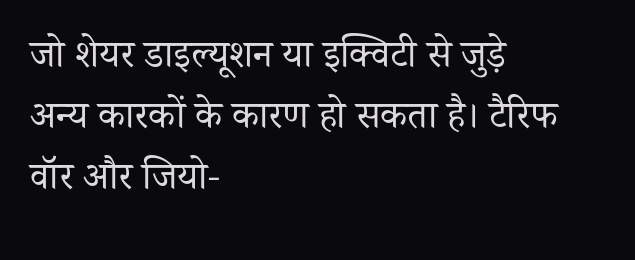जो शेयर डाइल्यूशन या इक्विटी से जुड़े अन्य कारकों के कारण हो सकता है। टैरिफ वॉर और जियो-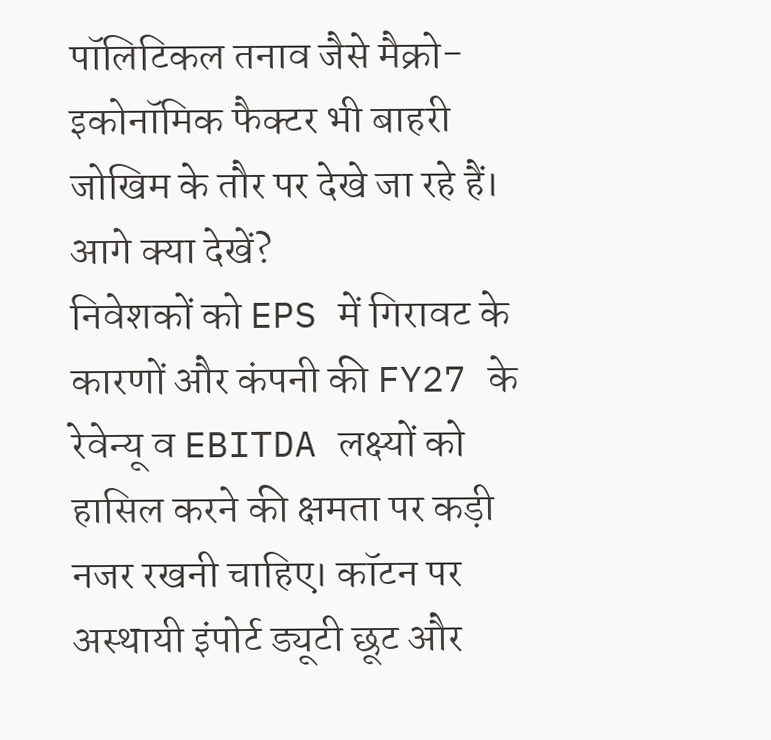पॉलिटिकल तनाव जैसे मैक्रो-इकोनॉमिक फैक्टर भी बाहरी जोखिम के तौर पर देखे जा रहे हैं।
आगे क्या देखें?
निवेशकों को EPS में गिरावट के कारणों और कंपनी की FY27 के रेवेन्यू व EBITDA लक्ष्यों को हासिल करने की क्षमता पर कड़ी नजर रखनी चाहिए। कॉटन पर अस्थायी इंपोर्ट ड्यूटी छूट और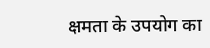क्षमता के उपयोग का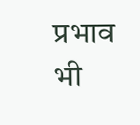प्रभाव भी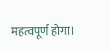महत्वपूर्ण होगा।